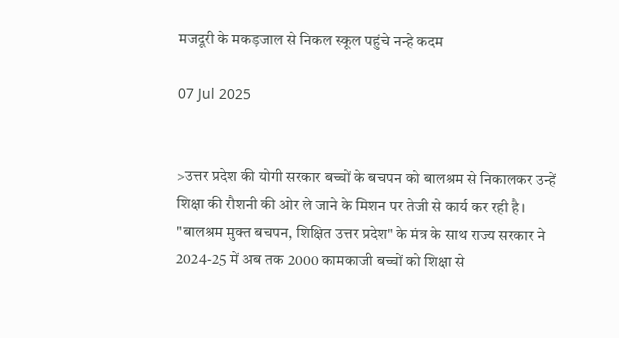मजदूरी के मकड़जाल से निकल स्कूल पहुंचे नन्हे कदम

07 Jul 2025


>उत्तर प्रदेश की योगी सरकार बच्चों के बचपन को बालश्रम से निकालकर उन्हें शिक्षा की रौशनी की ओर ले जाने के मिशन पर तेजी से कार्य कर रही है। "बालश्रम मुक्त बचपन, शिक्षित उत्तर प्रदेश" के मंत्र के साथ राज्य सरकार ने 2024-25 में अब तक 2000 कामकाजी बच्चों को शिक्षा से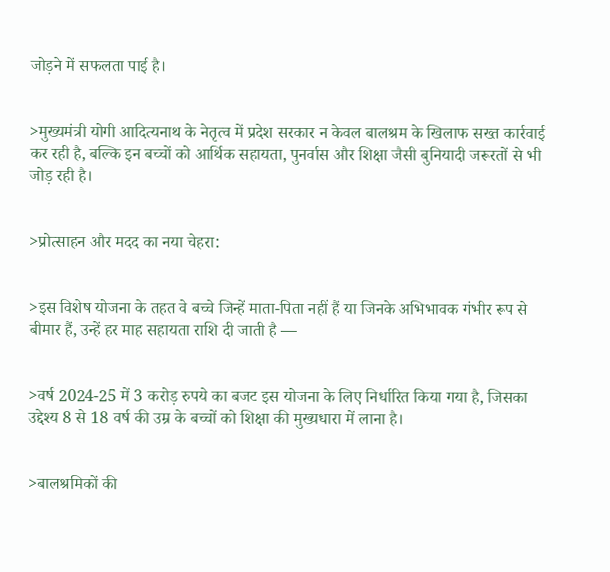जोड़ने में सफलता पाई है।


>मुख्यमंत्री योगी आदित्यनाथ के नेतृत्व में प्रदेश सरकार न केवल बालश्रम के खिलाफ सख्त कार्रवाई कर रही है, बल्कि इन बच्चों को आर्थिक सहायता, पुनर्वास और शिक्षा जैसी बुनियादी जरूरतों से भी जोड़ रही है।


>प्रोत्साहन और मदद का नया चेहरा:


>इस विशेष योजना के तहत वे बच्चे जिन्हें माता-पिता नहीं हैं या जिनके अभिभावक गंभीर रूप से बीमार हैं, उन्हें हर माह सहायता राशि दी जाती है —


>वर्ष 2024-25 में 3 करोड़ रुपये का बजट इस योजना के लिए निर्धारित किया गया है, जिसका उद्देश्य 8 से 18 वर्ष की उम्र के बच्चों को शिक्षा की मुख्यधारा में लाना है।


>बालश्रमिकों की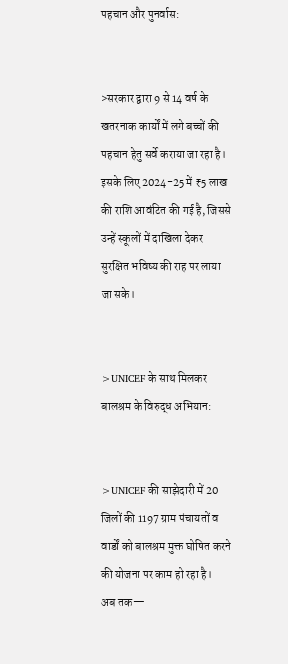पहचान और पुनर्वास:


>सरकार द्वारा 9 से 14 वर्ष के खतरनाक कार्यों में लगे बच्चों की पहचान हेतु सर्वे कराया जा रहा है। इसके लिए 2024-25 में ₹5 लाख की राशि आवंटित की गई है, जिससे उन्हें स्कूलों में दाखिला देकर सुरक्षित भविष्य की राह पर लाया जा सके।


>UNICEF के साथ मिलकर बालश्रम के विरुद्ध अभियान:


>UNICEF की साझेदारी में 20 जिलों की 1197 ग्राम पंचायतों व वार्डों को बालश्रम मुक्त घोषित करने की योजना पर काम हो रहा है।
अब तक—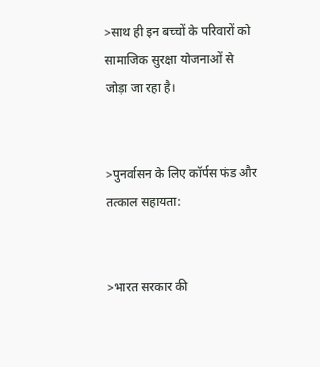>साथ ही इन बच्चों के परिवारों को सामाजिक सुरक्षा योजनाओं से जोड़ा जा रहा है।


>पुनर्वासन के लिए कॉर्पस फंड और तत्काल सहायता:


>भारत सरकार की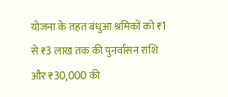योजना के तहत बंधुआ श्रमिकों को ₹1 से ₹3 लाख तक की पुनर्वासन राशि और ₹30,000 की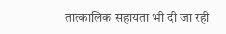तात्कालिक सहायता भी दी जा रही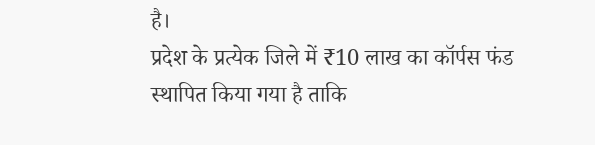है।
प्रदेश के प्रत्येक जिले में ₹10 लाख का कॉर्पस फंड स्थापित किया गया है ताकि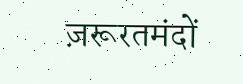ज़रूरतमंदों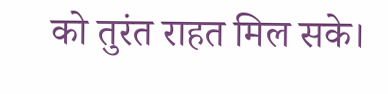को तुरंत राहत मिल सके।